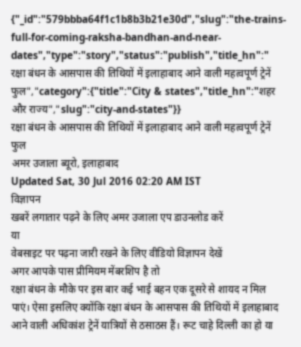{"_id":"579bbba64f1c1b8b3b21e30d","slug":"the-trains-full-for-coming-raksha-bandhan-and-near-dates","type":"story","status":"publish","title_hn":" रक्षा बंधन के आसपास की तिथियों में इलाहाबाद आने वाली महत्वपूर्ण ट्रेनें फुल","category":{"title":"City & states","title_hn":"शहर और राज्य","slug":"city-and-states"}}
रक्षा बंधन के आसपास की तिथियों में इलाहाबाद आने वाली महत्वपूर्ण ट्रेनें फुल
अमर उजाला ब्यूरो, इलाहाबाद
Updated Sat, 30 Jul 2016 02:20 AM IST
विज्ञापन
खबरें लगातार पढ़ने के लिए अमर उजाला एप डाउनलोड करें
या
वेबसाइट पर पढ़ना जारी रखने के लिए वीडियो विज्ञापन देखें
अगर आपके पास प्रीमियम मेंबरशिप है तो
रक्षा बंधन के मौके पर इस बार कई भाई बहन एक दूसरे से शायद न मिल पाएं। ऐसा इसलिए क्योंकि रक्षा बंधन के आसपास की तिथियों में इलाहाबाद आने वाली अधिकांश ट्रेनें यात्रियों से ठसाठस हैं। रूट चाहे दिल्ली का हो या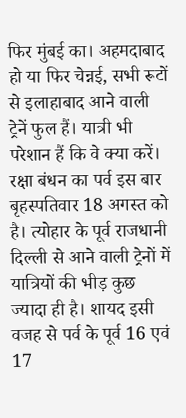फिर मुंबई का। अहमदाबाद हो या फिर चेन्नई, सभी रूटों से इलाहाबाद आने वाली ट्रेनें फुल हैं। यात्री भी परेशान हैं कि वे क्या करें।
रक्षा बंधन का पर्व इस बार बृहस्पतिवार 18 अगस्त को है। त्योहार के पूर्व राजधानी दिल्ली से आने वाली ट्रेनों में यात्रियों की भीड़ कुछ ज्यादा ही है। शायद इसी वजह से पर्व के पूर्व 16 एवं 17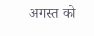अगस्त को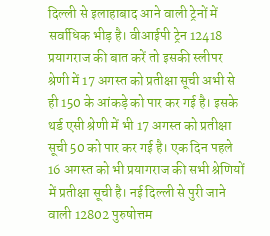दिल्ली से इलाहाबाद आने वाली ट्रेनों में सर्वाधिक भीड़ है। वीआईपी ट्रेन 12418 प्रयागराज की बात करें तो इसकी स्लीपर श्रेणी में 17 अगस्त को प्रतीक्षा सूची अभी से ही 150 के आंकड़े को पार कर गई है। इसके थर्ड एसी श्रेणी में भी 17 अगस्त को प्रतीक्षा सूची 50 को पार कर गई है। एक दिन पहले 16 अगस्त को भी प्रयागराज की सभी श्रेणियों में प्रतीक्षा सूची है। नई दिल्ली से पुरी जाने वाली 12802 पुरुषोत्तम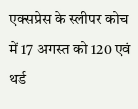एक्सप्रेस के स्लीपर कोच में 17 अगस्त को 120 एवं थर्ड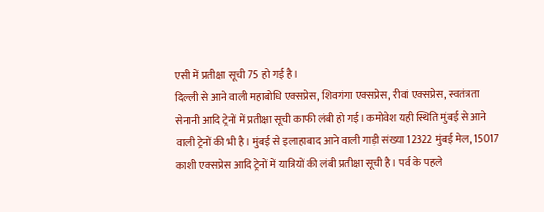एसी में प्रतीक्षा सूची 75 हो गई है।
दिल्ली से आने वाली महाबोधि एक्सप्रेस, शिवगंगा एक्सप्रेस, रीवां एक्सप्रेस, स्वतंत्रता सेनानी आदि ट्रेनों में प्रतीक्षा सूची काफी लंबी हो गई। कमोवेश यही स्थिति मुंबई से आने वाली ट्रेनों की भी है। मुंबई से इलाहाबाद आने वाली गाड़ी संख्या 12322 मुंबई मेल, 15017 काशी एक्सप्रेस आदि ट्रेनों में यात्रियों की लंबी प्रतीक्षा सूची है। पर्व के पहले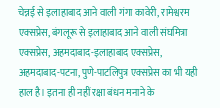चेन्नई से इलाहाबाद आने वाली गंगा कावेरी, रामेश्वरम एक्सप्रेस, बंगलूरू से इलाहाबाद आने वाली संघमित्रा एक्सप्रेस, अहमदाबाद-इलाहाबाद एक्सप्रेस, अहमदाबाद-पटना, पुणे-पाटलिपुत्र एक्सप्रेस का भी यही हाल है। इतना ही नहीं रक्षा बंधन मनाने के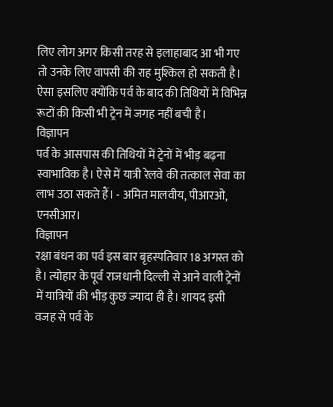लिए लोग अगर किसी तरह से इलाहाबाद आ भी गए तो उनके लिए वापसी की राह मुश्किल हो सकती है। ऐसा इसलिए क्योंकि पर्व के बाद की तिथियों में विभिन्न रूटों की किसी भी ट्रेन में जगह नहीं बची है।
विज्ञापन
पर्व के आसपास की तिथियों में ट्रेनों में भीड़ बढ़ना स्वाभाविक है। ऐसे में यात्री रेलवे की तत्काल सेवा का लाभ उठा सकते हैं। - अमित मालवीय, पीआरओ, एनसीआर।
विज्ञापन
रक्षा बंधन का पर्व इस बार बृहस्पतिवार 18 अगस्त को है। त्योहार के पूर्व राजधानी दिल्ली से आने वाली ट्रेनों में यात्रियों की भीड़ कुछ ज्यादा ही है। शायद इसी वजह से पर्व के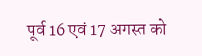पूर्व 16 एवं 17 अगस्त को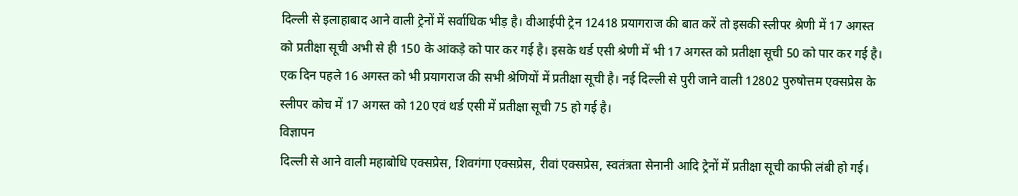दिल्ली से इलाहाबाद आने वाली ट्रेनों में सर्वाधिक भीड़ है। वीआईपी ट्रेन 12418 प्रयागराज की बात करें तो इसकी स्लीपर श्रेणी में 17 अगस्त को प्रतीक्षा सूची अभी से ही 150 के आंकड़े को पार कर गई है। इसके थर्ड एसी श्रेणी में भी 17 अगस्त को प्रतीक्षा सूची 50 को पार कर गई है। एक दिन पहले 16 अगस्त को भी प्रयागराज की सभी श्रेणियों में प्रतीक्षा सूची है। नई दिल्ली से पुरी जाने वाली 12802 पुरुषोत्तम एक्सप्रेस के स्लीपर कोच में 17 अगस्त को 120 एवं थर्ड एसी में प्रतीक्षा सूची 75 हो गई है।
विज्ञापन
दिल्ली से आने वाली महाबोधि एक्सप्रेस, शिवगंगा एक्सप्रेस, रीवां एक्सप्रेस, स्वतंत्रता सेनानी आदि ट्रेनों में प्रतीक्षा सूची काफी लंबी हो गई।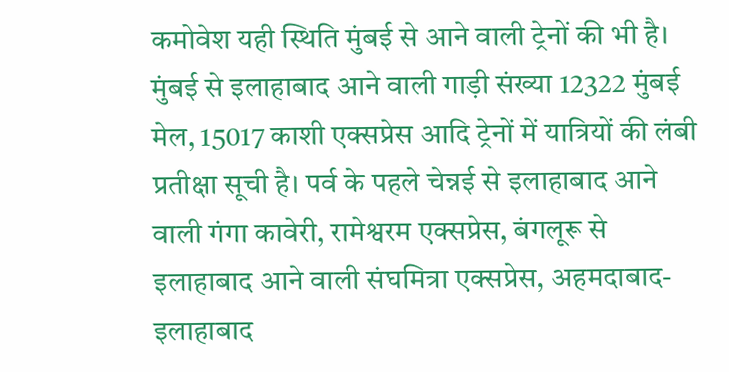कमोवेश यही स्थिति मुंबई से आने वाली ट्रेनों की भी है। मुंबई से इलाहाबाद आने वाली गाड़ी संख्या 12322 मुंबई मेल, 15017 काशी एक्सप्रेस आदि ट्रेनों में यात्रियों की लंबी प्रतीक्षा सूची है। पर्व के पहले चेन्नई से इलाहाबाद आने वाली गंगा कावेरी, रामेश्वरम एक्सप्रेस, बंगलूरू से इलाहाबाद आने वाली संघमित्रा एक्सप्रेस, अहमदाबाद-इलाहाबाद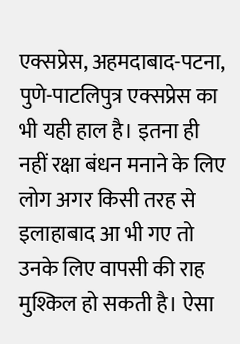एक्सप्रेस, अहमदाबाद-पटना, पुणे-पाटलिपुत्र एक्सप्रेस का भी यही हाल है। इतना ही नहीं रक्षा बंधन मनाने के लिए लोग अगर किसी तरह से इलाहाबाद आ भी गए तो उनके लिए वापसी की राह मुश्किल हो सकती है। ऐसा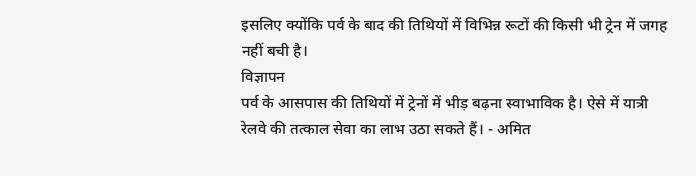इसलिए क्योंकि पर्व के बाद की तिथियों में विभिन्न रूटों की किसी भी ट्रेन में जगह नहीं बची है।
विज्ञापन
पर्व के आसपास की तिथियों में ट्रेनों में भीड़ बढ़ना स्वाभाविक है। ऐसे में यात्री रेलवे की तत्काल सेवा का लाभ उठा सकते हैं। - अमित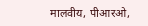मालवीय, पीआरओ,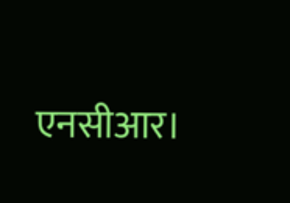एनसीआर।